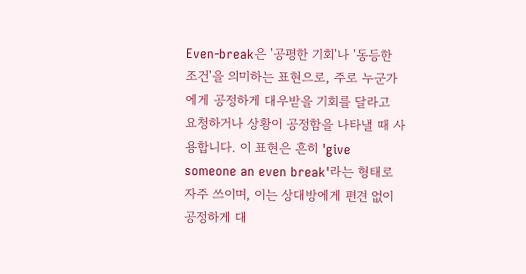Even-break은 '공평한 기회'나 '동등한 조건'을 의미하는 표현으로, 주로 누군가에게 공정하게 대우받을 기회를 달라고 요청하거나 상황이 공정함을 나타낼 때 사용합니다. 이 표현은 흔히 'give someone an even break'라는 형태로 자주 쓰이며, 이는 상대방에게 편견 없이 공정하게 대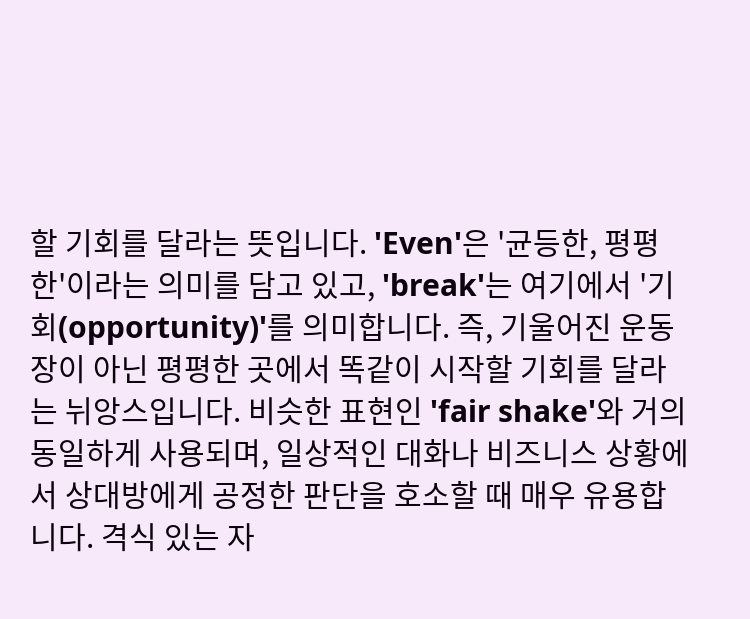할 기회를 달라는 뜻입니다. 'Even'은 '균등한, 평평한'이라는 의미를 담고 있고, 'break'는 여기에서 '기회(opportunity)'를 의미합니다. 즉, 기울어진 운동장이 아닌 평평한 곳에서 똑같이 시작할 기회를 달라는 뉘앙스입니다. 비슷한 표현인 'fair shake'와 거의 동일하게 사용되며, 일상적인 대화나 비즈니스 상황에서 상대방에게 공정한 판단을 호소할 때 매우 유용합니다. 격식 있는 자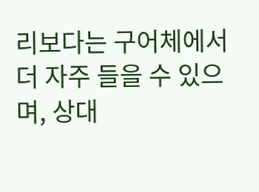리보다는 구어체에서 더 자주 들을 수 있으며, 상대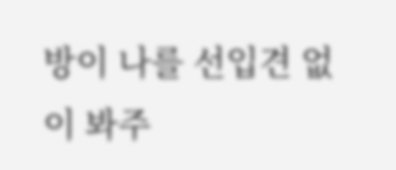방이 나를 선입견 없이 봐주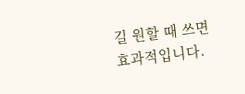길 원할 때 쓰면 효과적입니다.